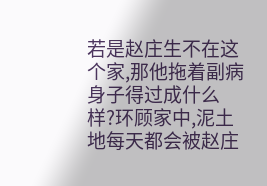若是赵庄生不在这个家,那他拖着副病身子得过成什么样?环顾家中,泥土地每天都会被赵庄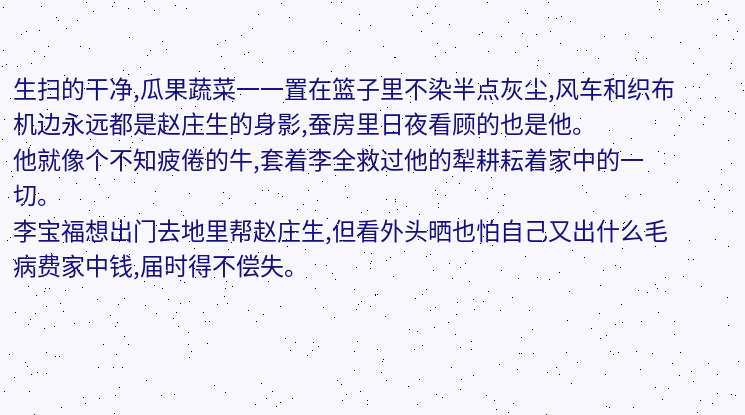生扫的干净,瓜果蔬菜一一置在篮子里不染半点灰尘,风车和织布机边永远都是赵庄生的身影,蚕房里日夜看顾的也是他。
他就像个不知疲倦的牛,套着李全救过他的犁耕耘着家中的一切。
李宝福想出门去地里帮赵庄生,但看外头晒也怕自己又出什么毛病费家中钱,届时得不偿失。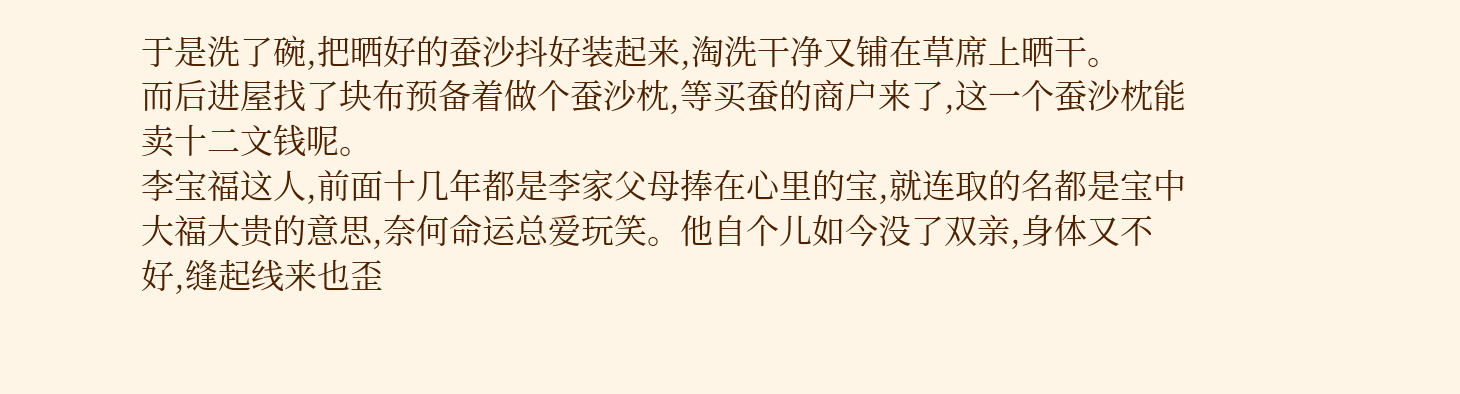于是洗了碗,把晒好的蚕沙抖好装起来,淘洗干净又铺在草席上晒干。
而后进屋找了块布预备着做个蚕沙枕,等买蚕的商户来了,这一个蚕沙枕能卖十二文钱呢。
李宝福这人,前面十几年都是李家父母捧在心里的宝,就连取的名都是宝中大福大贵的意思,奈何命运总爱玩笑。他自个儿如今没了双亲,身体又不好,缝起线来也歪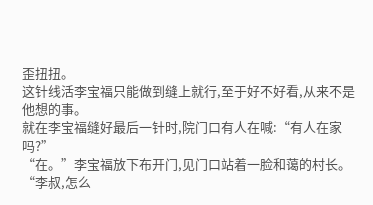歪扭扭。
这针线活李宝福只能做到缝上就行,至于好不好看,从来不是他想的事。
就在李宝福缝好最后一针时,院门口有人在喊:“有人在家吗?”
“在。”李宝福放下布开门,见门口站着一脸和蔼的村长。
“李叔,怎么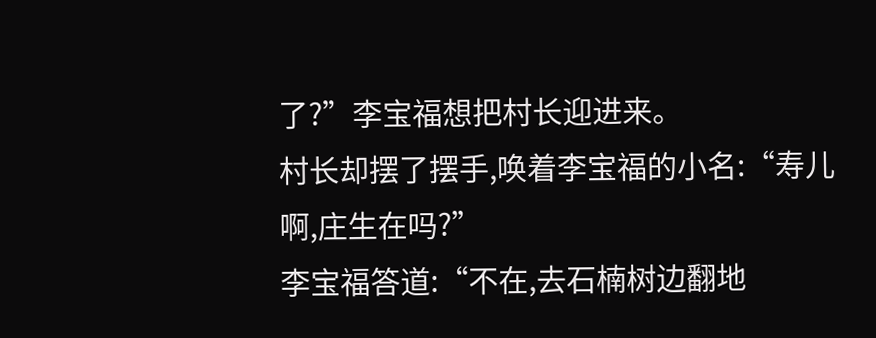了?”李宝福想把村长迎进来。
村长却摆了摆手,唤着李宝福的小名:“寿儿啊,庄生在吗?”
李宝福答道:“不在,去石楠树边翻地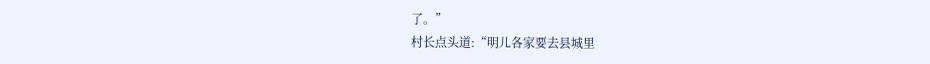了。”
村长点头道:“明儿各家要去县城里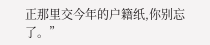正那里交今年的户籍纸,你别忘了。”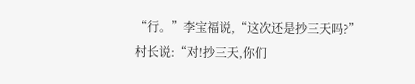“行。”李宝福说,“这次还是抄三天吗?”
村长说:“对!抄三天,你们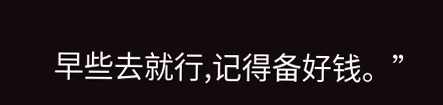早些去就行,记得备好钱。”